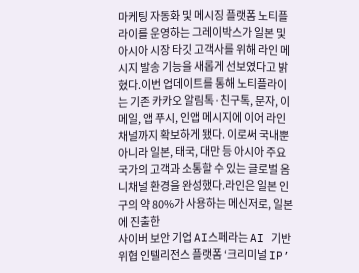마케팅 자동화 및 메시징 플랫폼 노티플라이를 운영하는 그레이박스가 일본 및 아시아 시장 타깃 고객사를 위해 라인 메시지 발송 기능을 새롭게 선보였다고 밝혔다.이번 업데이트를 통해 노티플라이는 기존 카카오 알림톡·친구톡, 문자, 이메일, 앱 푸시, 인앱 메시지에 이어 라인 채널까지 확보하게 됐다. 이로써 국내뿐 아니라 일본, 태국, 대만 등 아시아 주요 국가의 고객과 소통할 수 있는 글로벌 옴니채널 환경을 완성했다.라인은 일본 인구의 약 80%가 사용하는 메신저로, 일본에 진출한
사이버 보안 기업 AI스페라는 AI 기반 위협 인텔리전스 플랫폼 ‘크리미널 IP’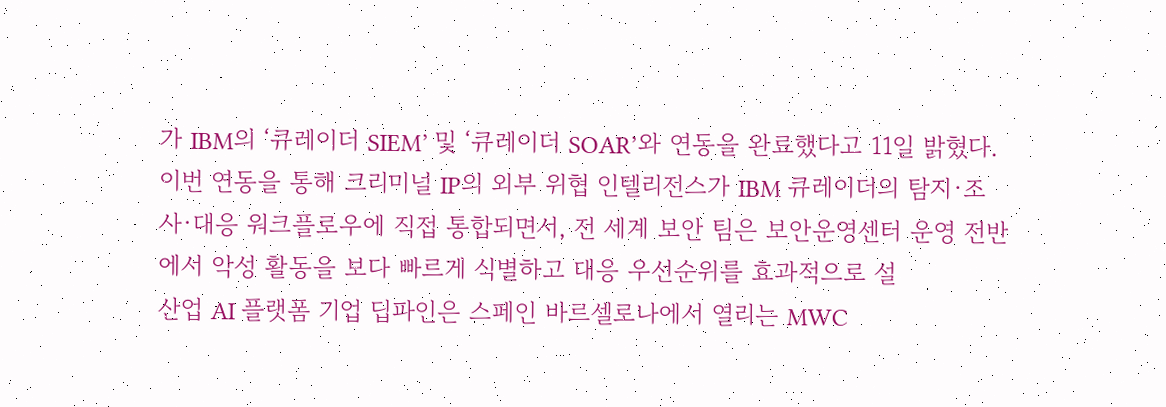가 IBM의 ‘큐레이더 SIEM’ 및 ‘큐레이더 SOAR’와 연동을 완료했다고 11일 밝혔다.이번 연동을 통해 크리미널 IP의 외부 위협 인텔리전스가 IBM 큐레이더의 탐지·조사·대응 워크플로우에 직접 통합되면서, 전 세계 보안 팀은 보안운영센터 운영 전반에서 악성 활동을 보다 빠르게 식별하고 대응 우선순위를 효과적으로 설
산업 AI 플랫폼 기업 딥파인은 스페인 바르셀로나에서 열리는 MWC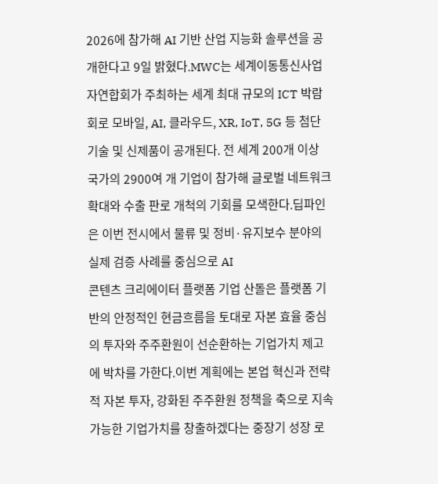2026에 참가해 AI 기반 산업 지능화 솔루션을 공개한다고 9일 밝혔다.MWC는 세계이동통신사업자연합회가 주최하는 세계 최대 규모의 ICT 박람회로 모바일, AI, 클라우드, XR, IoT, 5G 등 첨단 기술 및 신제품이 공개된다. 전 세계 200개 이상 국가의 2900여 개 기업이 참가해 글로벌 네트워크 확대와 수출 판로 개척의 기회를 모색한다.딥파인은 이번 전시에서 물류 및 정비·유지보수 분야의 실제 검증 사례를 중심으로 AI
콘텐츠 크리에이터 플랫폼 기업 산돌은 플랫폼 기반의 안정적인 현금흐름을 토대로 자본 효율 중심의 투자와 주주환원이 선순환하는 기업가치 제고에 박차를 가한다.이번 계획에는 본업 혁신과 전략적 자본 투자, 강화된 주주환원 정책을 축으로 지속 가능한 기업가치를 창출하겠다는 중장기 성장 로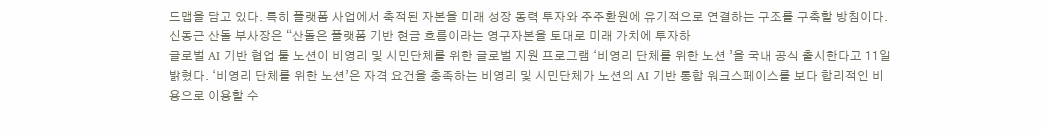드맵을 담고 있다. 특히 플랫폼 사업에서 축적된 자본을 미래 성장 동력 투자와 주주환원에 유기적으로 연결하는 구조를 구축할 방침이다.신동근 산돌 부사장은 “산돌은 플랫폼 기반 현금 흐름이라는 영구자본을 토대로 미래 가치에 투자하
글로벌 AI 기반 협업 툴 노션이 비영리 및 시민단체를 위한 글로벌 지원 프로그램 ‘비영리 단체를 위한 노션 ’을 국내 공식 출시한다고 11일 밝혔다. ‘비영리 단체를 위한 노션’은 자격 요건을 충족하는 비영리 및 시민단체가 노션의 AI 기반 통합 워크스페이스를 보다 합리적인 비용으로 이용할 수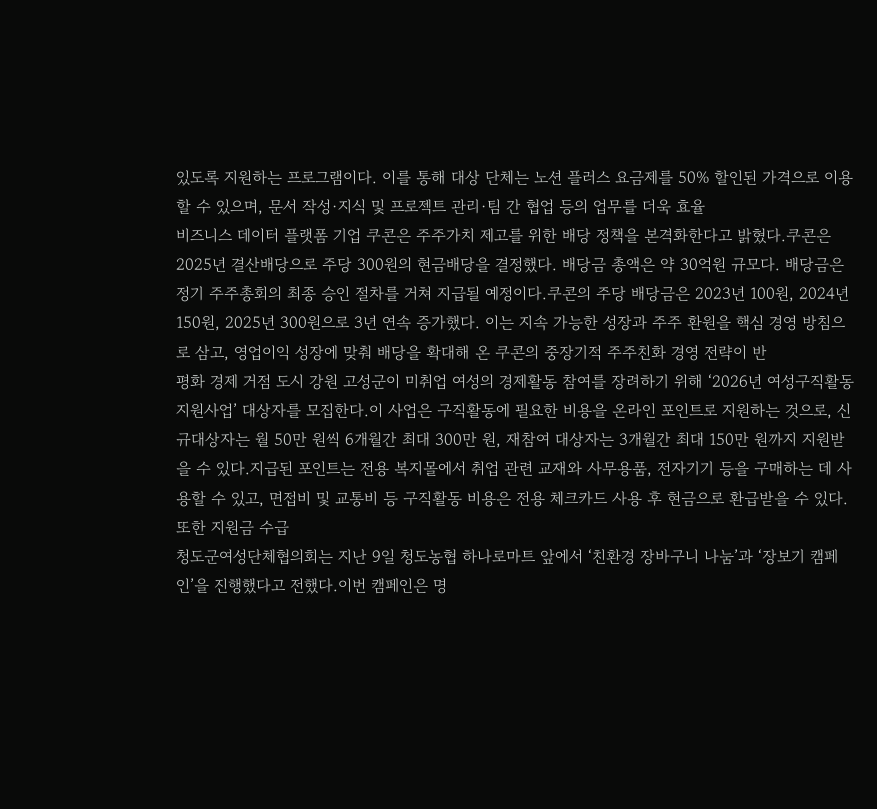있도록 지원하는 프로그램이다. 이를 통해 대상 단체는 노션 플러스 요금제를 50% 할인된 가격으로 이용할 수 있으며, 문서 작성·지식 및 프로젝트 관리·팀 간 협업 등의 업무를 더욱 효율
비즈니스 데이터 플랫폼 기업 쿠콘은 주주가치 제고를 위한 배당 정책을 본격화한다고 밝혔다.쿠콘은 2025년 결산배당으로 주당 300원의 현금배당을 결정했다. 배당금 총액은 약 30억원 규모다. 배당금은 정기 주주총회의 최종 승인 절차를 거쳐 지급될 예정이다.쿠콘의 주당 배당금은 2023년 100원, 2024년 150원, 2025년 300원으로 3년 연속 증가했다. 이는 지속 가능한 성장과 주주 환원을 핵심 경영 방침으로 삼고, 영업이익 성장에 맞춰 배당을 확대해 온 쿠콘의 중장기적 주주친화 경영 전략이 반
평화 경제 거점 도시 강원 고성군이 미취업 여성의 경제활동 참여를 장려하기 위해 ‘2026년 여성구직활동 지원사업’ 대상자를 모집한다.이 사업은 구직활동에 필요한 비용을 온라인 포인트로 지원하는 것으로, 신규대상자는 월 50만 원씩 6개월간 최대 300만 원, 재참여 대상자는 3개월간 최대 150만 원까지 지원받을 수 있다.지급된 포인트는 전용 복지몰에서 취업 관련 교재와 사무용품, 전자기기 등을 구매하는 데 사용할 수 있고, 면접비 및 교통비 등 구직활동 비용은 전용 체크카드 사용 후 현금으로 환급받을 수 있다.또한 지원금 수급
청도군여성단체협의회는 지난 9일 청도농협 하나로마트 앞에서 ‘친환경 장바구니 나눔’과 ‘장보기 캠페인’을 진행했다고 전했다.이번 캠페인은 명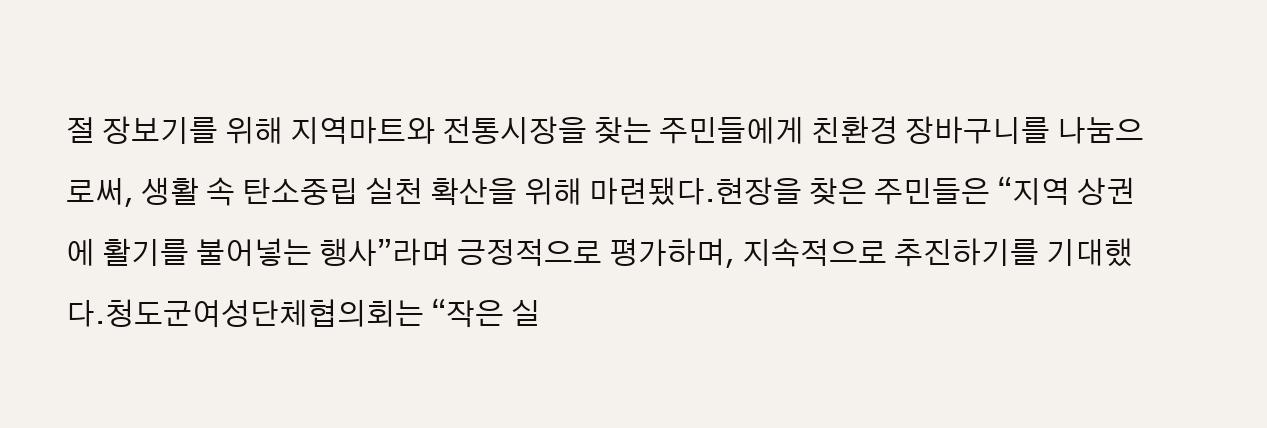절 장보기를 위해 지역마트와 전통시장을 찾는 주민들에게 친환경 장바구니를 나눔으로써, 생활 속 탄소중립 실천 확산을 위해 마련됐다.현장을 찾은 주민들은 “지역 상권에 활기를 불어넣는 행사”라며 긍정적으로 평가하며, 지속적으로 추진하기를 기대했다.청도군여성단체협의회는 “작은 실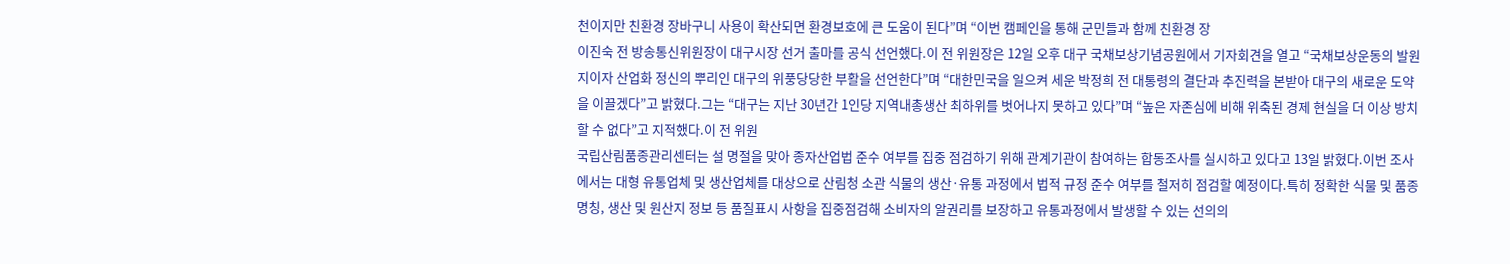천이지만 친환경 장바구니 사용이 확산되면 환경보호에 큰 도움이 된다”며 “이번 캠페인을 통해 군민들과 함께 친환경 장
이진숙 전 방송통신위원장이 대구시장 선거 출마를 공식 선언했다.이 전 위원장은 12일 오후 대구 국채보상기념공원에서 기자회견을 열고 “국채보상운동의 발원지이자 산업화 정신의 뿌리인 대구의 위풍당당한 부활을 선언한다”며 “대한민국을 일으켜 세운 박정희 전 대통령의 결단과 추진력을 본받아 대구의 새로운 도약을 이끌겠다”고 밝혔다.그는 “대구는 지난 30년간 1인당 지역내총생산 최하위를 벗어나지 못하고 있다”며 “높은 자존심에 비해 위축된 경제 현실을 더 이상 방치할 수 없다”고 지적했다.이 전 위원
국립산림품종관리센터는 설 명절을 맞아 종자산업법 준수 여부를 집중 점검하기 위해 관계기관이 참여하는 합동조사를 실시하고 있다고 13일 밝혔다.이번 조사에서는 대형 유통업체 및 생산업체를 대상으로 산림청 소관 식물의 생산·유통 과정에서 법적 규정 준수 여부를 철저히 점검할 예정이다.특히 정확한 식물 및 품종명칭, 생산 및 원산지 정보 등 품질표시 사항을 집중점검해 소비자의 알권리를 보장하고 유통과정에서 발생할 수 있는 선의의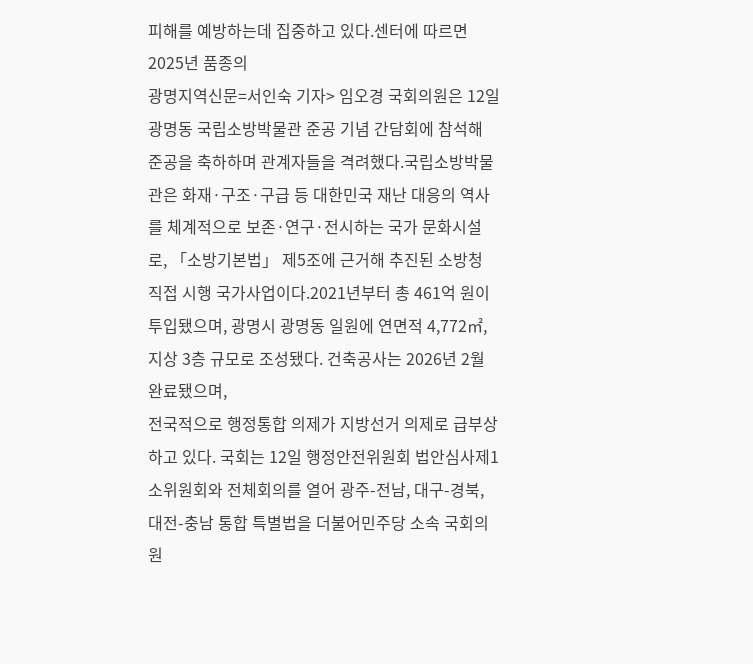피해를 예방하는데 집중하고 있다.센터에 따르면 2025년 품종의
광명지역신문=서인숙 기자> 임오경 국회의원은 12일 광명동 국립소방박물관 준공 기념 간담회에 참석해 준공을 축하하며 관계자들을 격려했다.국립소방박물관은 화재·구조·구급 등 대한민국 재난 대응의 역사를 체계적으로 보존·연구·전시하는 국가 문화시설로, 「소방기본법」 제5조에 근거해 추진된 소방청 직접 시행 국가사업이다.2021년부터 총 461억 원이 투입됐으며, 광명시 광명동 일원에 연면적 4,772㎡, 지상 3층 규모로 조성됐다. 건축공사는 2026년 2월 완료됐으며,
전국적으로 행정통합 의제가 지방선거 의제로 급부상하고 있다. 국회는 12일 행정안전위원회 법안심사제1소위원회와 전체회의를 열어 광주-전남, 대구-경북, 대전-충남 통합 특별법을 더불어민주당 소속 국회의원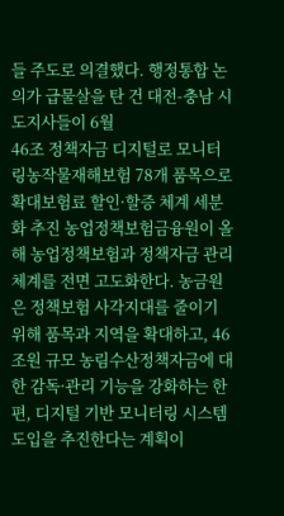들 주도로 의결했다. 행정통합 논의가 급물살을 탄 건 대전-충남 시도지사들이 6월
46조 정책자금 디지털로 모니터링농작물재해보험 78개 품목으로 확대보험료 할인·할증 체계 세분화 추진 농업정책보험금융원이 올해 농업정책보험과 정책자금 관리체계를 전면 고도화한다. 농금원은 정책보험 사각지대를 줄이기 위해 품목과 지역을 확대하고, 46조원 규모 농림수산정책자금에 대한 감독·관리 기능을 강화하는 한편, 디지털 기반 모니터링 시스템 도입을 추진한다는 계획이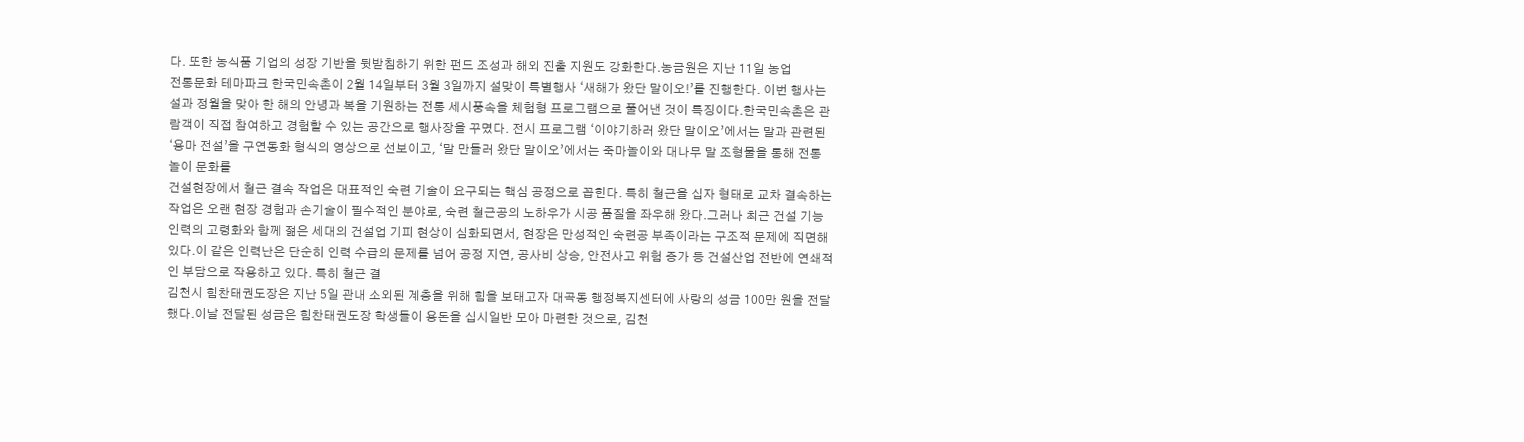다. 또한 농식품 기업의 성장 기반을 뒷받침하기 위한 펀드 조성과 해외 진출 지원도 강화한다.농금원은 지난 11일 농업
전통문화 테마파크 한국민속촌이 2월 14일부터 3월 3일까지 설맞이 특별행사 ‘새해가 왔단 말이오!’를 진행한다. 이번 행사는 설과 정월을 맞아 한 해의 안녕과 복을 기원하는 전통 세시풍속을 체험형 프로그램으로 풀어낸 것이 특징이다.한국민속촌은 관람객이 직접 참여하고 경험할 수 있는 공간으로 행사장을 꾸몄다. 전시 프로그램 ‘이야기하러 왔단 말이오’에서는 말과 관련된 ‘용마 전설’을 구연동화 형식의 영상으로 선보이고, ‘말 만들러 왔단 말이오’에서는 죽마놀이와 대나무 말 조형물을 통해 전통 놀이 문화를
건설현장에서 철근 결속 작업은 대표적인 숙련 기술이 요구되는 핵심 공정으로 꼽힌다. 특히 철근을 십자 형태로 교차 결속하는 작업은 오랜 현장 경험과 손기술이 필수적인 분야로, 숙련 철근공의 노하우가 시공 품질을 좌우해 왔다.그러나 최근 건설 기능 인력의 고령화와 함께 젊은 세대의 건설업 기피 현상이 심화되면서, 현장은 만성적인 숙련공 부족이라는 구조적 문제에 직면해 있다.이 같은 인력난은 단순히 인력 수급의 문제를 넘어 공정 지연, 공사비 상승, 안전사고 위험 증가 등 건설산업 전반에 연쇄적인 부담으로 작용하고 있다. 특히 철근 결
김천시 힘찬태권도장은 지난 5일 관내 소외된 계층을 위해 힘을 보태고자 대곡동 행정복지센터에 사랑의 성금 100만 원을 전달했다.이날 전달된 성금은 힘찬태권도장 학생들이 용돈을 십시일반 모아 마련한 것으로, 김천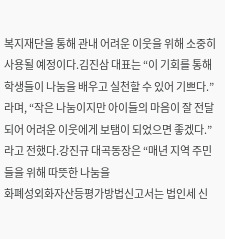복지재단을 통해 관내 어려운 이웃을 위해 소중히 사용될 예정이다.김진삼 대표는 “이 기회를 통해 학생들이 나눔을 배우고 실천할 수 있어 기쁘다.”라며, “작은 나눔이지만 아이들의 마음이 잘 전달되어 어려운 이웃에게 보탬이 되었으면 좋겠다.”라고 전했다.강진규 대곡동장은 “매년 지역 주민들을 위해 따뜻한 나눔을
화폐성외화자산등평가방법신고서는 법인세 신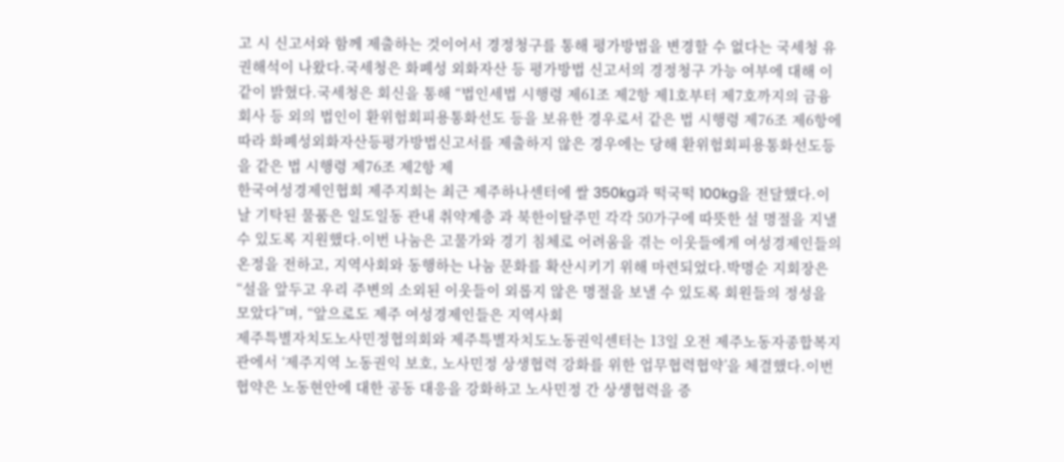고 시 신고서와 함께 제출하는 것이어서 경정청구를 통해 평가방법을 변경할 수 없다는 국세청 유권해석이 나왔다.국세청은 화폐성 외화자산 등 평가방법 신고서의 경정청구 가능 여부에 대해 이같이 밝혔다.국세청은 회신을 통해 “법인세법 시행령 제61조 제2항 제1호부터 제7호까지의 금융회사 등 외의 법인이 환위험회피용통화선도 등을 보유한 경우로서 같은 법 시행령 제76조 제6항에 따라 화폐성외화자산등평가방법신고서를 제출하지 않은 경우에는 당해 환위험회피용통화선도등을 같은 법 시행령 제76조 제2항 제
한국여성경제인협회 제주지회는 최근 제주하나센터에 쌀 350kg과 떡국떡 100kg을 전달했다.이날 기탁된 물품은 일도일동 관내 취약계층 과 북한이탈주민 각각 50가구에 따뜻한 설 명절을 지낼 수 있도록 지원했다.이번 나눔은 고물가와 경기 침체로 어려움을 겪는 이웃들에게 여성경제인들의 온정을 전하고, 지역사회와 동행하는 나눔 문화를 확산시키기 위해 마련되었다.박명순 지회장은 “설을 앞두고 우리 주변의 소외된 이웃들이 외롭지 않은 명절을 보낼 수 있도록 회원들의 정성을 모았다”며, “앞으로도 제주 여성경제인들은 지역사회
제주특별자치도노사민정협의회와 제주특별자치도노동권익센터는 13일 오전 제주노동자종합복지관에서 ‘제주지역 노동권익 보호, 노사민정 상생협력 강화를 위한 업무협력협약’을 체결했다.이번 협약은 노동현안에 대한 공동 대응을 강화하고 노사민정 간 상생협력을 증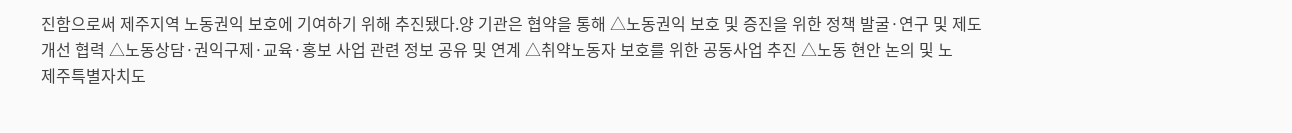진함으로써 제주지역 노동권익 보호에 기여하기 위해 추진됐다.양 기관은 협약을 통해 △노동권익 보호 및 증진을 위한 정책 발굴·연구 및 제도개선 협력 △노동상담·권익구제·교육·홍보 사업 관련 정보 공유 및 연계 △취약노동자 보호를 위한 공동사업 추진 △노동 현안 논의 및 노
제주특별자치도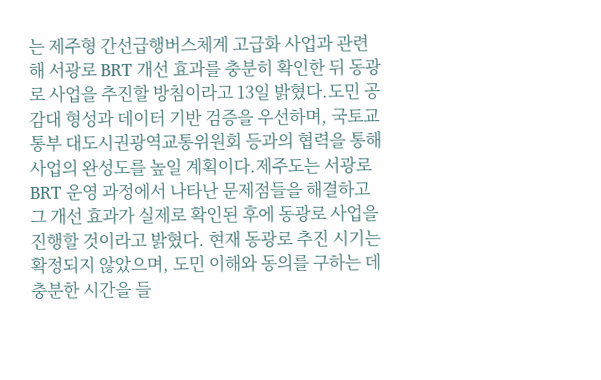는 제주형 간선급행버스체계 고급화 사업과 관련해 서광로 BRT 개선 효과를 충분히 확인한 뒤 동광로 사업을 추진할 방침이라고 13일 밝혔다.도민 공감대 형성과 데이터 기반 검증을 우선하며, 국토교통부 대도시권광역교통위원회 등과의 협력을 통해 사업의 완성도를 높일 계획이다.제주도는 서광로 BRT 운영 과정에서 나타난 문제점들을 해결하고 그 개선 효과가 실제로 확인된 후에 동광로 사업을 진행할 것이라고 밝혔다. 현재 동광로 추진 시기는 확정되지 않았으며, 도민 이해와 동의를 구하는 데 충분한 시간을 들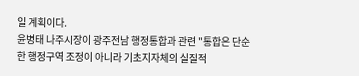일 계획이다.
윤병태 나주시장이 광주전남 행정통합과 관련 "통합은 단순한 행정구역 조정이 아니라 기초지자체의 실질적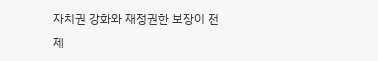자치권 강화와 재정권한 보장이 전제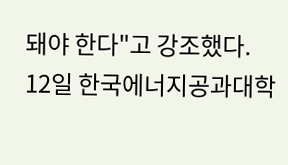돼야 한다"고 강조했다.
12일 한국에너지공과대학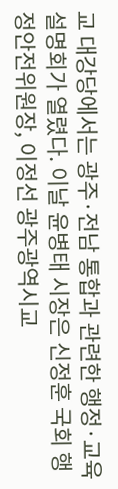교 대강당에서는 광주·전남 통합과 관련한 행정·교육 설명회가 열렸다. 이날 윤병태 시장은 신정훈 국회 행정안전위원장, 이정선 광주광역시교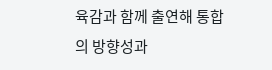육감과 함께 출연해 통합의 방향성과